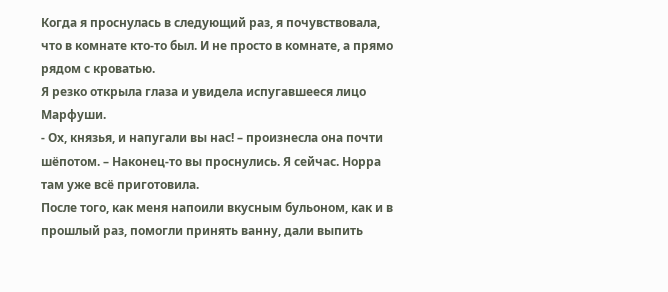Когда я проснулась в следующий раз, я почувствовала, что в комнате кто-то был. И не просто в комнате, а прямо рядом с кроватью.
Я резко открыла глаза и увидела испугавшееся лицо Марфуши.
- Ох, князья, и напугали вы нас! – произнесла она почти шёпотом. – Наконец-то вы проснулись. Я сейчас. Норра там уже всё приготовила.
После того, как меня напоили вкусным бульоном, как и в прошлый раз, помогли принять ванну, дали выпить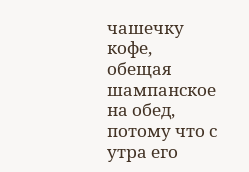чашечку кофе, обещая шампанское на обед, потому что с утра его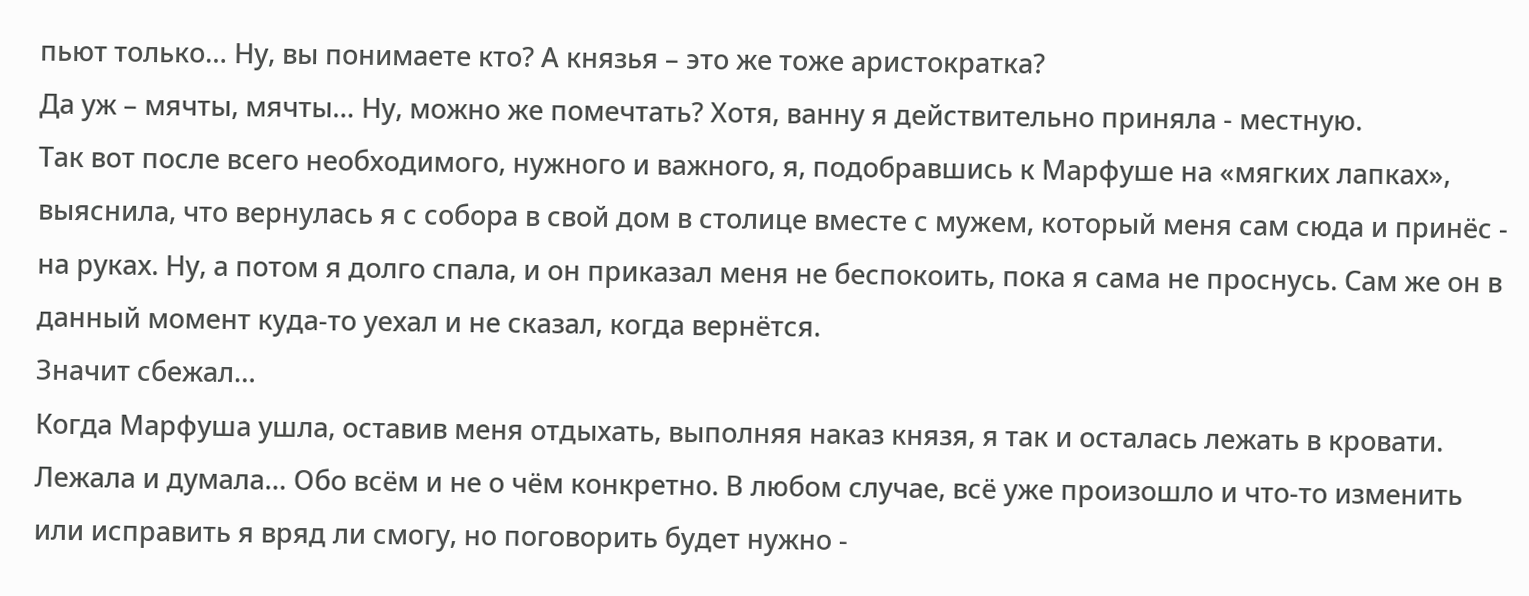пьют только… Ну, вы понимаете кто? А князья – это же тоже аристократка?
Да уж – мячты, мячты… Ну, можно же помечтать? Хотя, ванну я действительно приняла - местную.
Так вот после всего необходимого, нужного и важного, я, подобравшись к Марфуше на «мягких лапках», выяснила, что вернулась я с собора в свой дом в столице вместе с мужем, который меня сам сюда и принёс - на руках. Ну, а потом я долго спала, и он приказал меня не беспокоить, пока я сама не проснусь. Сам же он в данный момент куда-то уехал и не сказал, когда вернётся.
Значит сбежал…
Когда Марфуша ушла, оставив меня отдыхать, выполняя наказ князя, я так и осталась лежать в кровати. Лежала и думала… Обо всём и не о чём конкретно. В любом случае, всё уже произошло и что-то изменить или исправить я вряд ли смогу, но поговорить будет нужно -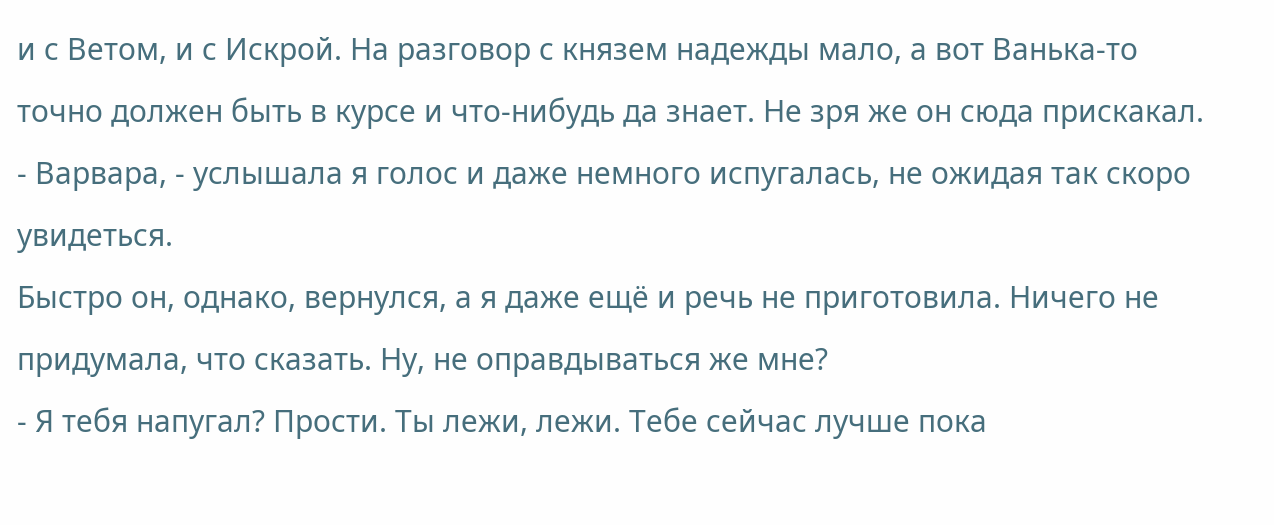и с Ветом, и с Искрой. На разговор с князем надежды мало, а вот Ванька-то точно должен быть в курсе и что-нибудь да знает. Не зря же он сюда прискакал.
- Варвара, - услышала я голос и даже немного испугалась, не ожидая так скоро увидеться.
Быстро он, однако, вернулся, а я даже ещё и речь не приготовила. Ничего не придумала, что сказать. Ну, не оправдываться же мне?
- Я тебя напугал? Прости. Ты лежи, лежи. Тебе сейчас лучше пока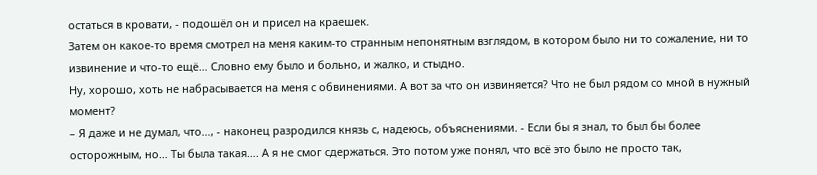остаться в кровати, - подошёл он и присел на краешек.
Затем он какое-то время смотрел на меня каким-то странным непонятным взглядом, в котором было ни то сожаление, ни то извинение и что-то ещё… Словно ему было и больно, и жалко, и стыдно.
Ну, хорошо, хоть не набрасывается на меня с обвинениями. А вот за что он извиняется? Что не был рядом со мной в нужный момент?
– Я даже и не думал, что…, - наконец разродился князь с, надеюсь, объяснениями. - Если бы я знал, то был бы более осторожным, но… Ты была такая…. А я не смог сдержаться. Это потом уже понял, что всё это было не просто так,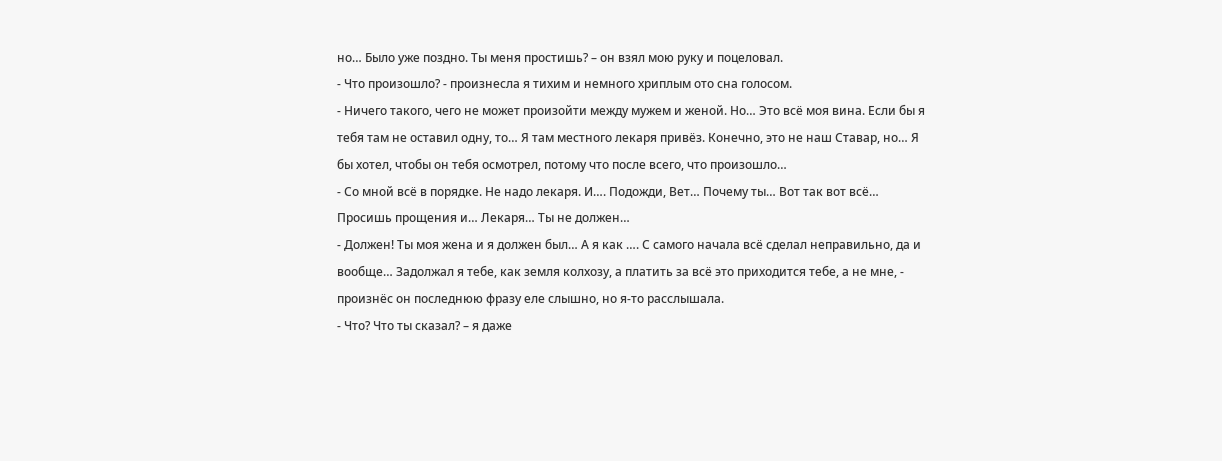но… Было уже поздно. Ты меня простишь? – он взял мою руку и поцеловал.
- Что произошло? - произнесла я тихим и немного хриплым ото сна голосом.
- Ничего такого, чего не может произойти между мужем и женой. Но… Это всё моя вина. Если бы я тебя там не оставил одну, то… Я там местного лекаря привёз. Конечно, это не наш Ставар, но… Я бы хотел, чтобы он тебя осмотрел, потому что после всего, что произошло…
- Со мной всё в порядке. Не надо лекаря. И…. Подожди, Вет… Почему ты… Вот так вот всё… Просишь прощения и… Лекаря… Ты не должен…
- Должен! Ты моя жена и я должен был… А я как …. С самого начала всё сделал неправильно, да и вообще… Задолжал я тебе, как земля колхозу, а платить за всё это приходится тебе, а не мне, - произнёс он последнюю фразу еле слышно, но я-то расслышала.
- Что? Что ты сказал? – я даже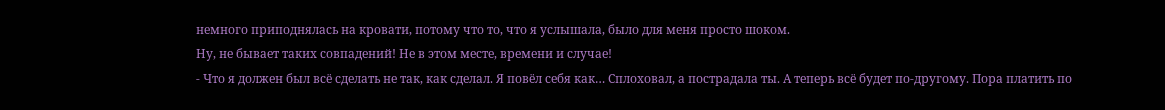немного приподнялась на кровати, потому что то, что я услышала, было для меня просто шоком.
Ну, не бывает таких совпадений! Не в этом месте, времени и случае!
- Что я должен был всё сделать не так, как сделал. Я повёл себя как… Сплоховал, а пострадала ты. А теперь всё будет по-другому. Пора платить по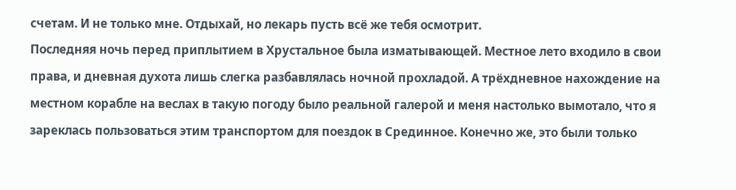счетам. И не только мне. Отдыхай, но лекарь пусть всё же тебя осмотрит.
Последняя ночь перед приплытием в Хрустальное была изматывающей. Местное лето входило в свои права, и дневная духота лишь слегка разбавлялась ночной прохладой. А трёхдневное нахождение на местном корабле на веслах в такую погоду было реальной галерой и меня настолько вымотало, что я зареклась пользоваться этим транспортом для поездок в Срединное. Конечно же, это были только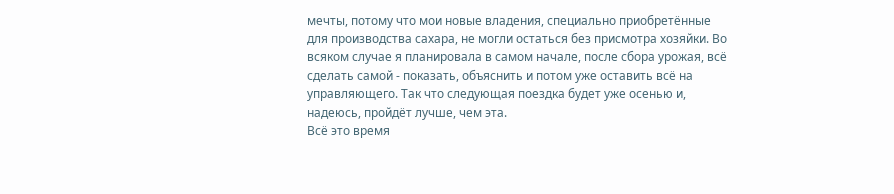мечты, потому что мои новые владения, специально приобретённые для производства сахара, не могли остаться без присмотра хозяйки. Во всяком случае я планировала в самом начале, после сбора урожая, всё сделать самой - показать, объяснить и потом уже оставить всё на управляющего. Так что следующая поездка будет уже осенью и, надеюсь, пройдёт лучше, чем эта.
Всё это время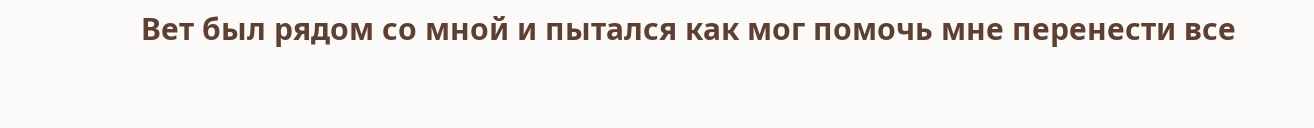Вет был рядом со мной и пытался как мог помочь мне перенести все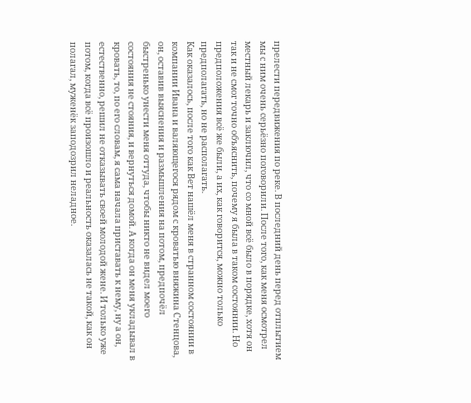прелести передвижения по реке. В последний день перед отплытием мы с ним очень серьёзно поговорили. После того, как меня осмотрел местный лекарь и заключил, что со мной всё было в порядке, хотя он так и не смог точно объяснить, почему я была в таком состоянии. Но предположения всё же были, а их, как говорится, можно только предполагать, но не располагать.
Как оказалось, после того как Вет нашёл меня в странном состоянии в компании Ивана и валяющегося рядом с кроватью вняжина Стенцова, он, оставив выяснения и размышления на потом, предпочёл быстренько унести меня оттуда, чтобы никто не видел моего состояния не стояния, и вернуться домой. А когда он меня укладывал в кровать, то, по его словам, я сама начала приставать к нему, ну а он, естественно, решил не отказывать своей молодой жене. И только уже потом, когда всё произошло и реальность оказалась не такой, как он полагал, муженёк заподозрил неладное.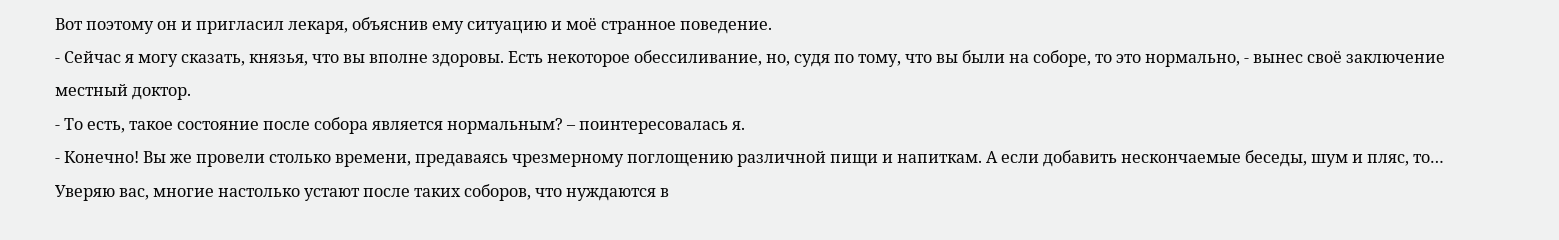Вот поэтому он и пригласил лекаря, объяснив ему ситуацию и моё странное поведение.
- Сейчас я могу сказать, князья, что вы вполне здоровы. Есть некоторое обессиливание, но, судя по тому, что вы были на соборе, то это нормально, - вынес своё заключение местный доктор.
- То есть, такое состояние после собора является нормальным? – поинтересовалась я.
- Конечно! Вы же провели столько времени, предаваясь чрезмерному поглощению различной пищи и напиткам. А если добавить нескончаемые беседы, шум и пляс, то… Уверяю вас, многие настолько устают после таких соборов, что нуждаются в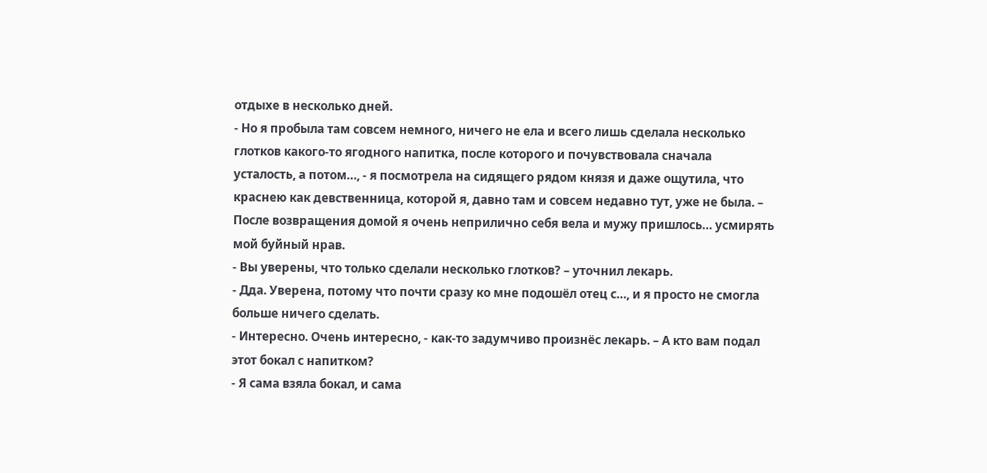отдыхе в несколько дней.
- Но я пробыла там совсем немного, ничего не ела и всего лишь сделала несколько глотков какого-то ягодного напитка, после которого и почувствовала сначала усталость, а потом…, - я посмотрела на сидящего рядом князя и даже ощутила, что краснею как девственница, которой я, давно там и совсем недавно тут, уже не была. – После возвращения домой я очень неприлично себя вела и мужу пришлось… усмирять мой буйный нрав.
- Вы уверены, что только сделали несколько глотков? – уточнил лекарь.
- Дда. Уверена, потому что почти сразу ко мне подошёл отец с…, и я просто не смогла больше ничего сделать.
- Интересно. Очень интересно, - как-то задумчиво произнёс лекарь. – А кто вам подал этот бокал с напитком?
- Я сама взяла бокал, и сама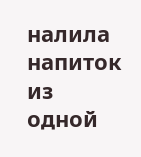налила напиток из одной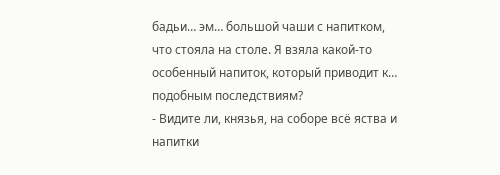бадьи… эм… большой чаши с напитком, что стояла на столе. Я взяла какой-то особенный напиток, который приводит к… подобным последствиям?
- Видите ли, князья, на соборе всё яства и напитки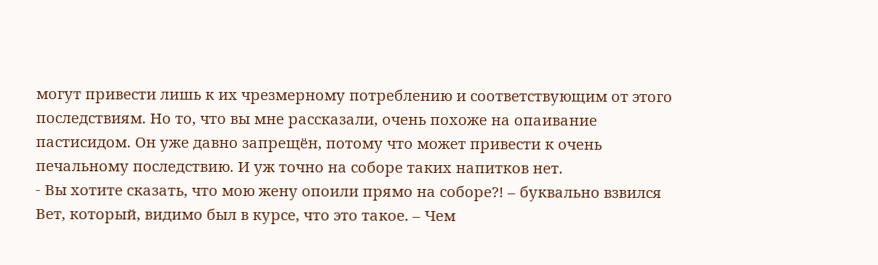могут привести лишь к их чрезмерному потреблению и соответствующим от этого последствиям. Но то, что вы мне рассказали, очень похоже на опаивание пастисидом. Он уже давно запрещён, потому что может привести к очень печальному последствию. И уж точно на соборе таких напитков нет.
- Вы хотите сказать, что мою жену опоили прямо на соборе?! – буквально взвился Вет, который, видимо был в курсе, что это такое. – Чем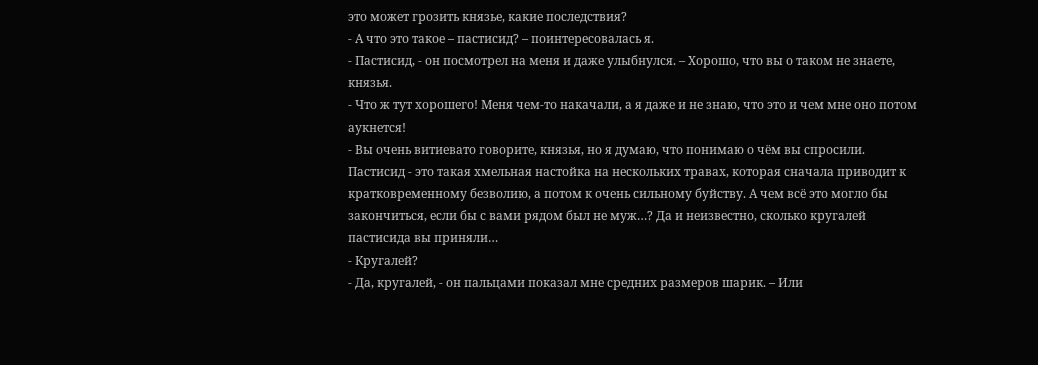это может грозить князье, какие последствия?
- А что это такое – пастисид? – поинтересовалась я.
- Пастисид, - он посмотрел на меня и даже улыбнулся. – Хорошо, что вы о таком не знаете, князья.
- Что ж тут хорошего! Меня чем-то накачали, а я даже и не знаю, что это и чем мне оно потом аукнется!
- Вы очень витиевато говорите, князья, но я думаю, что понимаю о чём вы спросили. Пастисид - это такая хмельная настойка на нескольких травах, которая сначала приводит к кратковременному безволию, а потом к очень сильному буйству. А чем всё это могло бы закончиться, если бы с вами рядом был не муж…? Да и неизвестно, сколько кругалей пастисида вы приняли…
- Кругалей?
- Да, кругалей, - он пальцами показал мне средних размеров шарик. – Или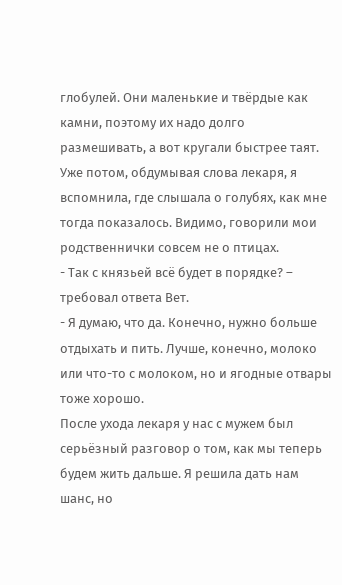глобулей. Они маленькие и твёрдые как камни, поэтому их надо долго размешивать, а вот кругали быстрее таят.
Уже потом, обдумывая слова лекаря, я вспомнила, где слышала о голубях, как мне тогда показалось. Видимо, говорили мои родственнички совсем не о птицах.
- Так с князьей всё будет в порядке? – требовал ответа Вет.
- Я думаю, что да. Конечно, нужно больше отдыхать и пить. Лучше, конечно, молоко или что-то с молоком, но и ягодные отвары тоже хорошо.
После ухода лекаря у нас с мужем был серьёзный разговор о том, как мы теперь будем жить дальше. Я решила дать нам шанс, но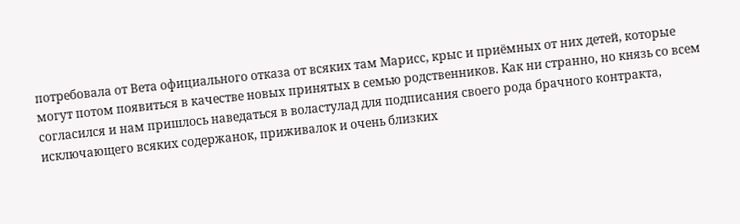потребовала от Вета официального отказа от всяких там Марисс, крыс и приёмных от них детей, которые могут потом появиться в качестве новых принятых в семью родственников. Как ни странно, но князь со всем согласился и нам пришлось наведаться в воластулад для подписания своего рода брачного контракта, исключающего всяких содержанок, приживалок и очень близких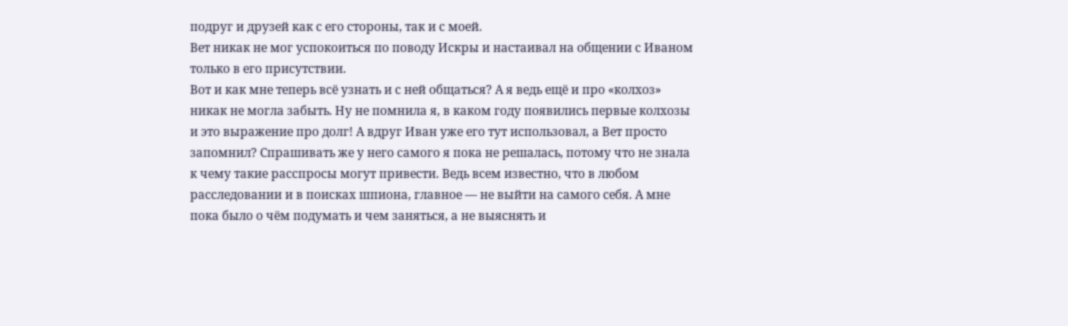подруг и друзей как с его стороны, так и с моей.
Вет никак не мог успокоиться по поводу Искры и настаивал на общении с Иваном только в его присутствии.
Вот и как мне теперь всё узнать и с ней общаться? А я ведь ещё и про «колхоз» никак не могла забыть. Ну не помнила я, в каком году появились первые колхозы и это выражение про долг! А вдруг Иван уже его тут использовал, а Вет просто запомнил? Спрашивать же у него самого я пока не решалась, потому что не знала к чему такие расспросы могут привести. Ведь всем известно, что в любом расследовании и в поисках шпиона, главное — не выйти на самого себя. А мне пока было о чём подумать и чем заняться, а не выяснять и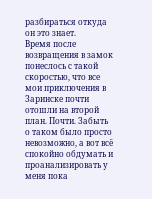разбираться откуда он это знает.
Время после возвращения в замок понеслось с такой скоростью, что все мои приключения в Заринске почти отошли на второй план. Почти. Забыть о таком было просто невозможно, а вот всё спокойно обдумать и проанализировать у меня пока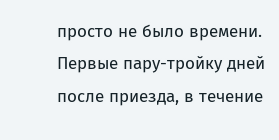просто не было времени. Первые пару-тройку дней после приезда, в течение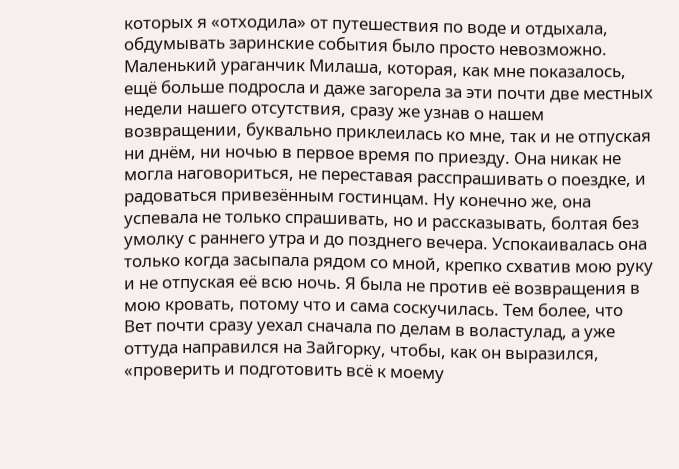которых я «отходила» от путешествия по воде и отдыхала, обдумывать заринские события было просто невозможно.
Маленький ураганчик Милаша, которая, как мне показалось, ещё больше подросла и даже загорела за эти почти две местных недели нашего отсутствия, сразу же узнав о нашем возвращении, буквально приклеилась ко мне, так и не отпуская ни днём, ни ночью в первое время по приезду. Она никак не могла наговориться, не переставая расспрашивать о поездке, и радоваться привезённым гостинцам. Ну конечно же, она успевала не только спрашивать, но и рассказывать, болтая без умолку с раннего утра и до позднего вечера. Успокаивалась она только когда засыпала рядом со мной, крепко схватив мою руку и не отпуская её всю ночь. Я была не против её возвращения в мою кровать, потому что и сама соскучилась. Тем более, что Вет почти сразу уехал сначала по делам в воластулад, а уже оттуда направился на Зайгорку, чтобы, как он выразился, «проверить и подготовить всё к моему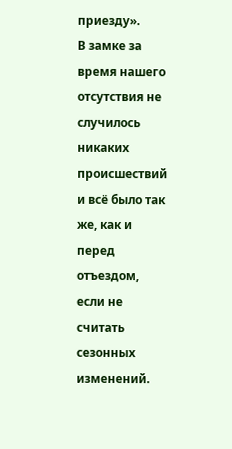приезду».
В замке за время нашего отсутствия не случилось никаких происшествий и всё было так же, как и перед отъездом, если не считать сезонных изменений.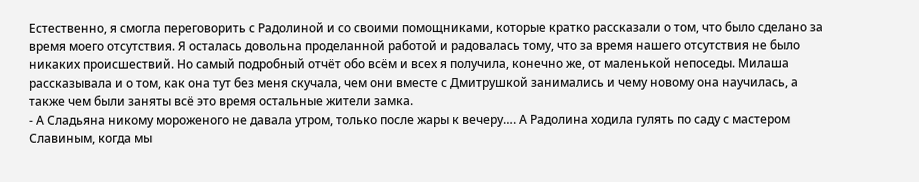Естественно, я смогла переговорить с Радолиной и со своими помощниками, которые кратко рассказали о том, что было сделано за время моего отсутствия. Я осталась довольна проделанной работой и радовалась тому, что за время нашего отсутствия не было никаких происшествий. Но самый подробный отчёт обо всём и всех я получила, конечно же, от маленькой непоседы. Милаша рассказывала и о том, как она тут без меня скучала, чем они вместе с Дмитрушкой занимались и чему новому она научилась, а также чем были заняты всё это время остальные жители замка.
- А Сладьяна никому мороженого не давала утром, только после жары к вечеру…. А Радолина ходила гулять по саду с мастером Славиным, когда мы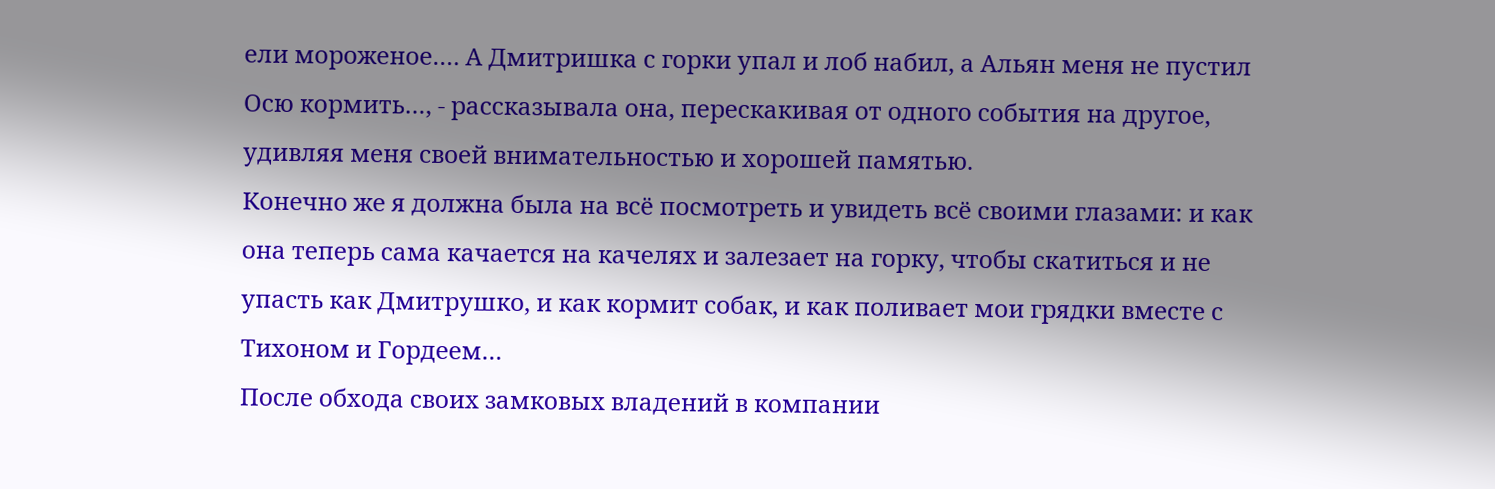ели мороженое…. А Дмитришка с горки упал и лоб набил, а Альян меня не пустил Осю кормить…, - рассказывала она, перескакивая от одного события на другое, удивляя меня своей внимательностью и хорошей памятью.
Конечно же я должна была на всё посмотреть и увидеть всё своими глазами: и как она теперь сама качается на качелях и залезает на горку, чтобы скатиться и не упасть как Дмитрушко, и как кормит собак, и как поливает мои грядки вместе с Тихоном и Гордеем…
После обхода своих замковых владений в компании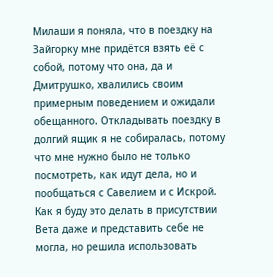Милаши я поняла, что в поездку на Зайгорку мне придётся взять её с собой, потому что она, да и Дмитрушко, хвалились своим примерным поведением и ожидали обещанного. Откладывать поездку в долгий ящик я не собиралась, потому что мне нужно было не только посмотреть, как идут дела, но и пообщаться с Савелием и с Искрой. Как я буду это делать в присутствии Вета даже и представить себе не могла, но решила использовать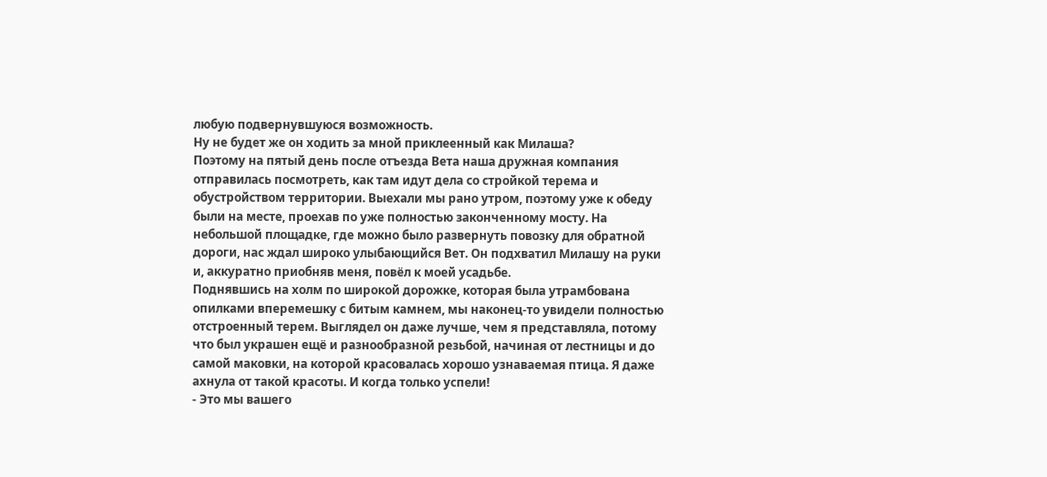любую подвернувшуюся возможность.
Ну не будет же он ходить за мной приклеенный как Милаша?
Поэтому на пятый день после отъезда Вета наша дружная компания отправилась посмотреть, как там идут дела со стройкой терема и обустройством территории. Выехали мы рано утром, поэтому уже к обеду были на месте, проехав по уже полностью законченному мосту. На небольшой площадке, где можно было развернуть повозку для обратной дороги, нас ждал широко улыбающийся Вет. Он подхватил Милашу на руки и, аккуратно приобняв меня, повёл к моей усадьбе.
Поднявшись на холм по широкой дорожке, которая была утрамбована опилками вперемешку с битым камнем, мы наконец-то увидели полностью отстроенный терем. Выглядел он даже лучше, чем я представляла, потому что был украшен ещё и разнообразной резьбой, начиная от лестницы и до самой маковки, на которой красовалась хорошо узнаваемая птица. Я даже ахнула от такой красоты. И когда только успели!
- Это мы вашего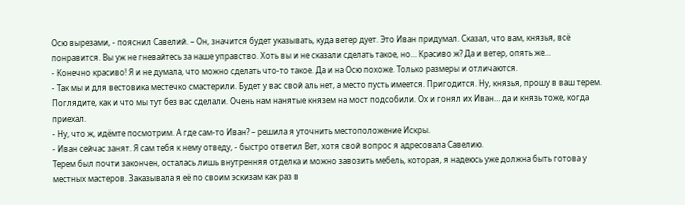Осю вырезами, - пояснил Савелий. – Он, значится будет указывать, куда ветер дует. Это Иван придумал. Сказал, что вам, князья, всё понравится. Вы уж не гневайтесь за наше управство. Хоть вы и не сказали сделать такое, но… Красиво ж? Да и ветер, опять же…
- Конечно красиво! Я и не думала, что можно сделать что-то такое. Да и на Осю похоже. Только размеры и отличаются.
- Так мы и для вестовика местечко смастерили. Будет у вас свой аль нет, а место пусть имеется. Пригодится. Ну, князья, прошу в ваш терем. Поглядите, как и что мы тут без вас сделали. Очень нам нанятые князем на мост подсобили. Ох и гонял их Иван… да и князь тоже, когда приехал.
- Ну, что ж, идёмте посмотрим. А где сам-то Иван? – решила я уточнить местоположение Искры.
- Иван сейчас занят. Я сам тебя к нему отведу, - быстро ответил Вет, хотя свой вопрос я адресовала Савелию.
Терем был почти закончен, осталась лишь внутренняя отделка и можно завозить мебель, которая, я надеюсь уже должна быть готова у местных мастеров. Заказывала я её по своим эскизам как раз в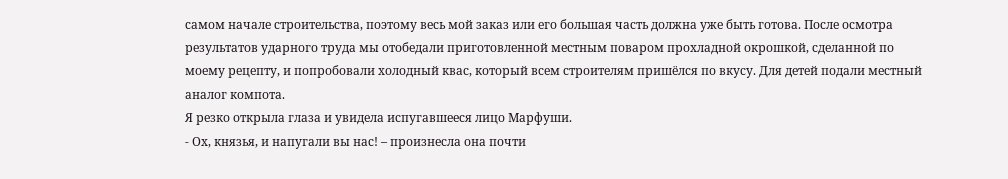самом начале строительства, поэтому весь мой заказ или его большая часть должна уже быть готова. После осмотра результатов ударного труда мы отобедали приготовленной местным поваром прохладной окрошкой, сделанной по моему рецепту, и попробовали холодный квас, который всем строителям пришёлся по вкусу. Для детей подали местный аналог компота.
Я резко открыла глаза и увидела испугавшееся лицо Марфуши.
- Ох, князья, и напугали вы нас! – произнесла она почти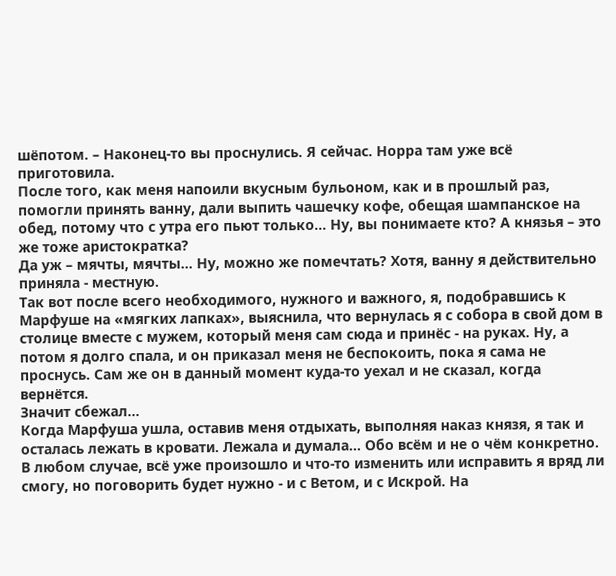шёпотом. – Наконец-то вы проснулись. Я сейчас. Норра там уже всё приготовила.
После того, как меня напоили вкусным бульоном, как и в прошлый раз, помогли принять ванну, дали выпить чашечку кофе, обещая шампанское на обед, потому что с утра его пьют только… Ну, вы понимаете кто? А князья – это же тоже аристократка?
Да уж – мячты, мячты… Ну, можно же помечтать? Хотя, ванну я действительно приняла - местную.
Так вот после всего необходимого, нужного и важного, я, подобравшись к Марфуше на «мягких лапках», выяснила, что вернулась я с собора в свой дом в столице вместе с мужем, который меня сам сюда и принёс - на руках. Ну, а потом я долго спала, и он приказал меня не беспокоить, пока я сама не проснусь. Сам же он в данный момент куда-то уехал и не сказал, когда вернётся.
Значит сбежал…
Когда Марфуша ушла, оставив меня отдыхать, выполняя наказ князя, я так и осталась лежать в кровати. Лежала и думала… Обо всём и не о чём конкретно. В любом случае, всё уже произошло и что-то изменить или исправить я вряд ли смогу, но поговорить будет нужно - и с Ветом, и с Искрой. На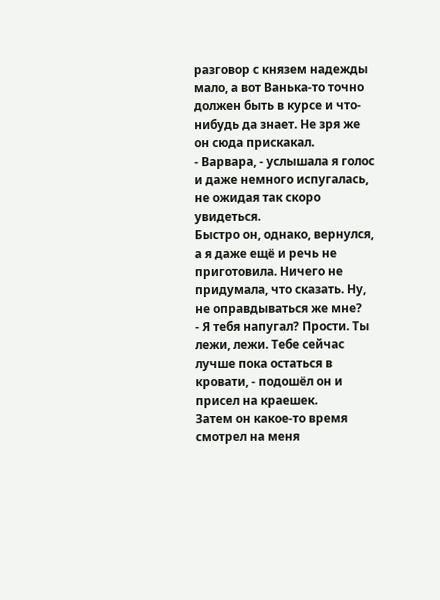разговор с князем надежды мало, а вот Ванька-то точно должен быть в курсе и что-нибудь да знает. Не зря же он сюда прискакал.
- Варвара, - услышала я голос и даже немного испугалась, не ожидая так скоро увидеться.
Быстро он, однако, вернулся, а я даже ещё и речь не приготовила. Ничего не придумала, что сказать. Ну, не оправдываться же мне?
- Я тебя напугал? Прости. Ты лежи, лежи. Тебе сейчас лучше пока остаться в кровати, - подошёл он и присел на краешек.
Затем он какое-то время смотрел на меня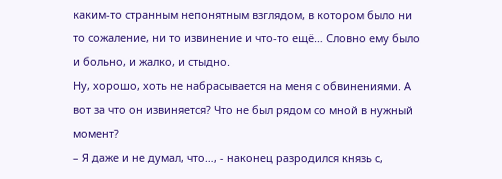каким-то странным непонятным взглядом, в котором было ни то сожаление, ни то извинение и что-то ещё… Словно ему было и больно, и жалко, и стыдно.
Ну, хорошо, хоть не набрасывается на меня с обвинениями. А вот за что он извиняется? Что не был рядом со мной в нужный момент?
– Я даже и не думал, что…, - наконец разродился князь с,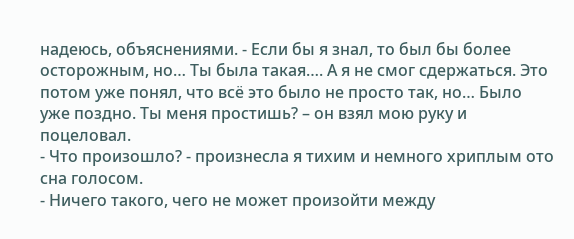надеюсь, объяснениями. - Если бы я знал, то был бы более осторожным, но… Ты была такая…. А я не смог сдержаться. Это потом уже понял, что всё это было не просто так, но… Было уже поздно. Ты меня простишь? – он взял мою руку и поцеловал.
- Что произошло? - произнесла я тихим и немного хриплым ото сна голосом.
- Ничего такого, чего не может произойти между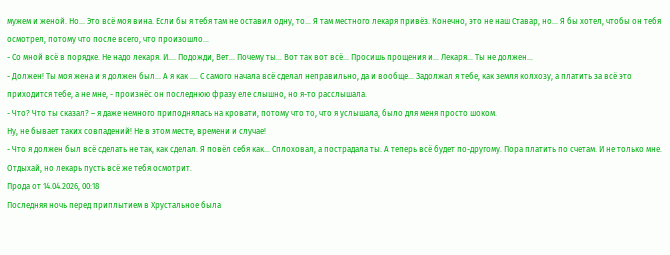мужем и женой. Но… Это всё моя вина. Если бы я тебя там не оставил одну, то… Я там местного лекаря привёз. Конечно, это не наш Ставар, но… Я бы хотел, чтобы он тебя осмотрел, потому что после всего, что произошло…
- Со мной всё в порядке. Не надо лекаря. И…. Подожди, Вет… Почему ты… Вот так вот всё… Просишь прощения и… Лекаря… Ты не должен…
- Должен! Ты моя жена и я должен был… А я как …. С самого начала всё сделал неправильно, да и вообще… Задолжал я тебе, как земля колхозу, а платить за всё это приходится тебе, а не мне, - произнёс он последнюю фразу еле слышно, но я-то расслышала.
- Что? Что ты сказал? – я даже немного приподнялась на кровати, потому что то, что я услышала, было для меня просто шоком.
Ну, не бывает таких совпадений! Не в этом месте, времени и случае!
- Что я должен был всё сделать не так, как сделал. Я повёл себя как… Сплоховал, а пострадала ты. А теперь всё будет по-другому. Пора платить по счетам. И не только мне. Отдыхай, но лекарь пусть всё же тебя осмотрит.
Прода от 14.04.2026, 00:18
Последняя ночь перед приплытием в Хрустальное была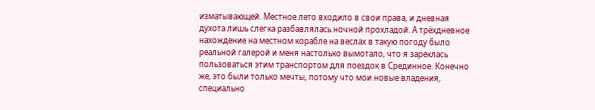изматывающей. Местное лето входило в свои права, и дневная духота лишь слегка разбавлялась ночной прохладой. А трёхдневное нахождение на местном корабле на веслах в такую погоду было реальной галерой и меня настолько вымотало, что я зареклась пользоваться этим транспортом для поездок в Срединное. Конечно же, это были только мечты, потому что мои новые владения, специально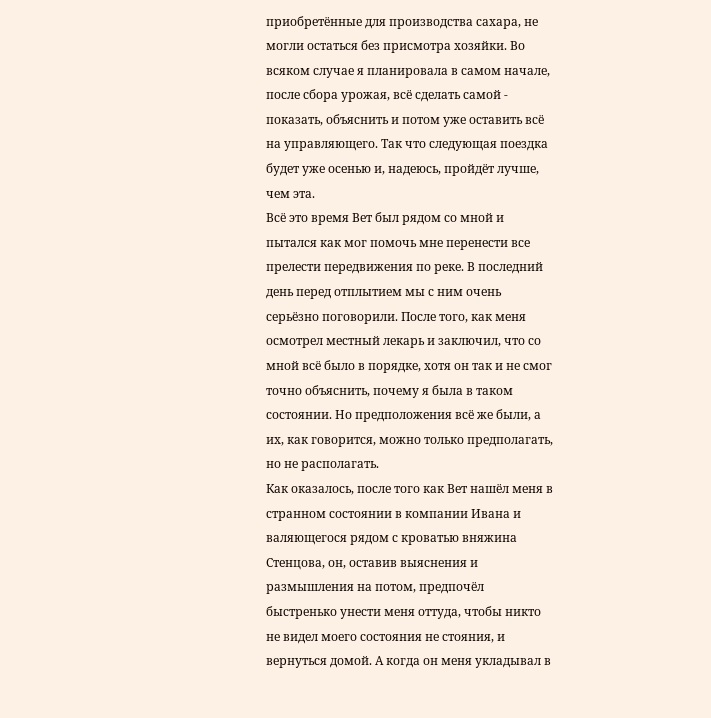приобретённые для производства сахара, не могли остаться без присмотра хозяйки. Во всяком случае я планировала в самом начале, после сбора урожая, всё сделать самой - показать, объяснить и потом уже оставить всё на управляющего. Так что следующая поездка будет уже осенью и, надеюсь, пройдёт лучше, чем эта.
Всё это время Вет был рядом со мной и пытался как мог помочь мне перенести все прелести передвижения по реке. В последний день перед отплытием мы с ним очень серьёзно поговорили. После того, как меня осмотрел местный лекарь и заключил, что со мной всё было в порядке, хотя он так и не смог точно объяснить, почему я была в таком состоянии. Но предположения всё же были, а их, как говорится, можно только предполагать, но не располагать.
Как оказалось, после того как Вет нашёл меня в странном состоянии в компании Ивана и валяющегося рядом с кроватью вняжина Стенцова, он, оставив выяснения и размышления на потом, предпочёл быстренько унести меня оттуда, чтобы никто не видел моего состояния не стояния, и вернуться домой. А когда он меня укладывал в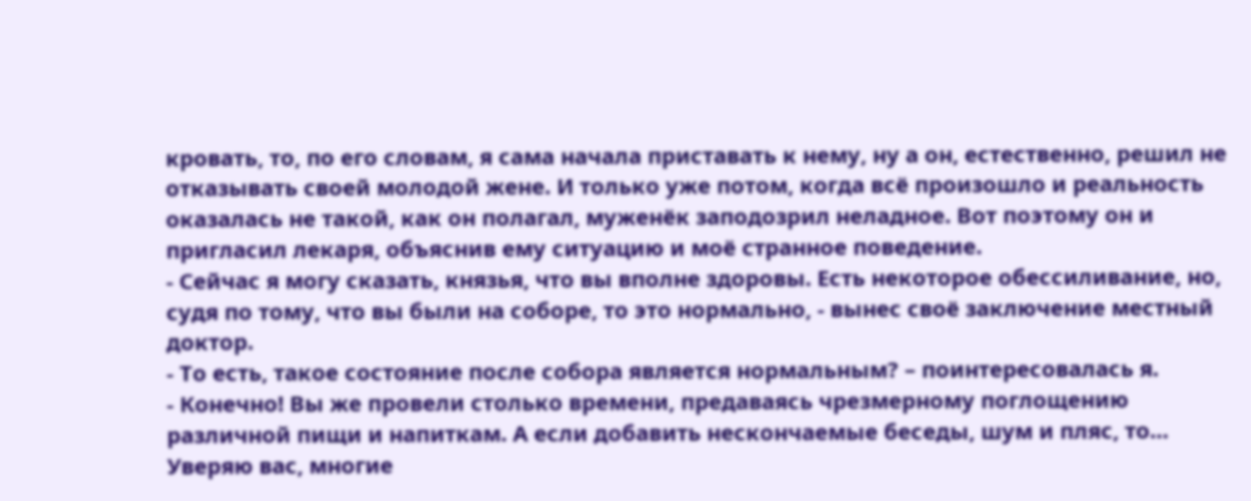кровать, то, по его словам, я сама начала приставать к нему, ну а он, естественно, решил не отказывать своей молодой жене. И только уже потом, когда всё произошло и реальность оказалась не такой, как он полагал, муженёк заподозрил неладное. Вот поэтому он и пригласил лекаря, объяснив ему ситуацию и моё странное поведение.
- Сейчас я могу сказать, князья, что вы вполне здоровы. Есть некоторое обессиливание, но, судя по тому, что вы были на соборе, то это нормально, - вынес своё заключение местный доктор.
- То есть, такое состояние после собора является нормальным? – поинтересовалась я.
- Конечно! Вы же провели столько времени, предаваясь чрезмерному поглощению различной пищи и напиткам. А если добавить нескончаемые беседы, шум и пляс, то… Уверяю вас, многие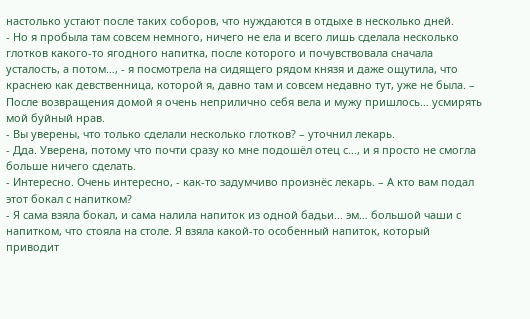настолько устают после таких соборов, что нуждаются в отдыхе в несколько дней.
- Но я пробыла там совсем немного, ничего не ела и всего лишь сделала несколько глотков какого-то ягодного напитка, после которого и почувствовала сначала усталость, а потом…, - я посмотрела на сидящего рядом князя и даже ощутила, что краснею как девственница, которой я, давно там и совсем недавно тут, уже не была. – После возвращения домой я очень неприлично себя вела и мужу пришлось… усмирять мой буйный нрав.
- Вы уверены, что только сделали несколько глотков? – уточнил лекарь.
- Дда. Уверена, потому что почти сразу ко мне подошёл отец с…, и я просто не смогла больше ничего сделать.
- Интересно. Очень интересно, - как-то задумчиво произнёс лекарь. – А кто вам подал этот бокал с напитком?
- Я сама взяла бокал, и сама налила напиток из одной бадьи… эм… большой чаши с напитком, что стояла на столе. Я взяла какой-то особенный напиток, который приводит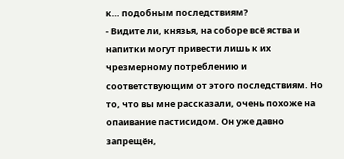к… подобным последствиям?
- Видите ли, князья, на соборе всё яства и напитки могут привести лишь к их чрезмерному потреблению и соответствующим от этого последствиям. Но то, что вы мне рассказали, очень похоже на опаивание пастисидом. Он уже давно запрещён,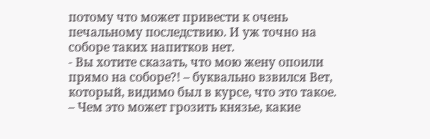потому что может привести к очень печальному последствию. И уж точно на соборе таких напитков нет.
- Вы хотите сказать, что мою жену опоили прямо на соборе?! – буквально взвился Вет, который, видимо был в курсе, что это такое. – Чем это может грозить князье, какие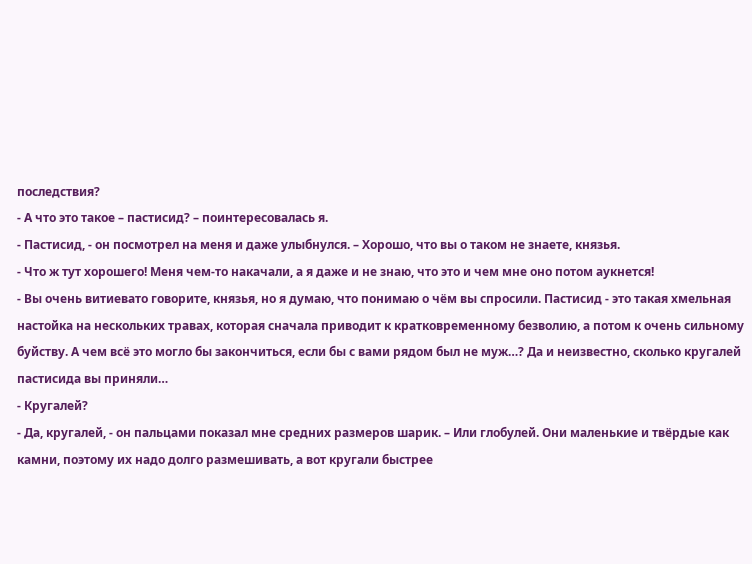последствия?
- А что это такое – пастисид? – поинтересовалась я.
- Пастисид, - он посмотрел на меня и даже улыбнулся. – Хорошо, что вы о таком не знаете, князья.
- Что ж тут хорошего! Меня чем-то накачали, а я даже и не знаю, что это и чем мне оно потом аукнется!
- Вы очень витиевато говорите, князья, но я думаю, что понимаю о чём вы спросили. Пастисид - это такая хмельная настойка на нескольких травах, которая сначала приводит к кратковременному безволию, а потом к очень сильному буйству. А чем всё это могло бы закончиться, если бы с вами рядом был не муж…? Да и неизвестно, сколько кругалей пастисида вы приняли…
- Кругалей?
- Да, кругалей, - он пальцами показал мне средних размеров шарик. – Или глобулей. Они маленькие и твёрдые как камни, поэтому их надо долго размешивать, а вот кругали быстрее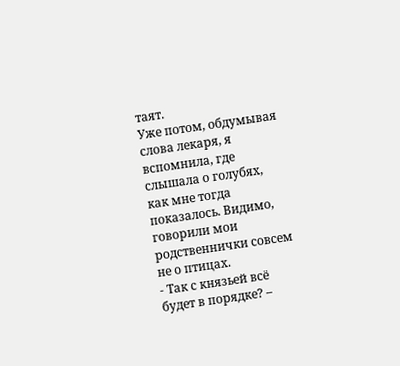таят.
Уже потом, обдумывая слова лекаря, я вспомнила, где слышала о голубях, как мне тогда показалось. Видимо, говорили мои родственнички совсем не о птицах.
- Так с князьей всё будет в порядке? –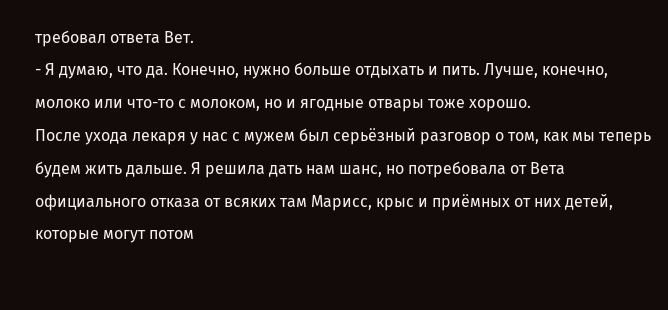требовал ответа Вет.
- Я думаю, что да. Конечно, нужно больше отдыхать и пить. Лучше, конечно, молоко или что-то с молоком, но и ягодные отвары тоже хорошо.
После ухода лекаря у нас с мужем был серьёзный разговор о том, как мы теперь будем жить дальше. Я решила дать нам шанс, но потребовала от Вета официального отказа от всяких там Марисс, крыс и приёмных от них детей, которые могут потом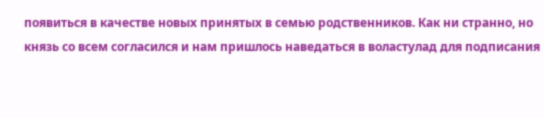появиться в качестве новых принятых в семью родственников. Как ни странно, но князь со всем согласился и нам пришлось наведаться в воластулад для подписания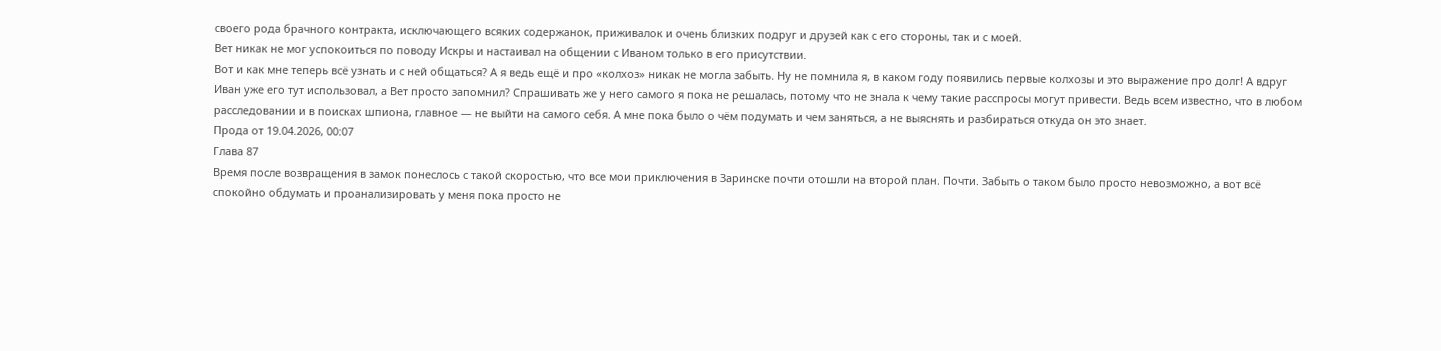своего рода брачного контракта, исключающего всяких содержанок, приживалок и очень близких подруг и друзей как с его стороны, так и с моей.
Вет никак не мог успокоиться по поводу Искры и настаивал на общении с Иваном только в его присутствии.
Вот и как мне теперь всё узнать и с ней общаться? А я ведь ещё и про «колхоз» никак не могла забыть. Ну не помнила я, в каком году появились первые колхозы и это выражение про долг! А вдруг Иван уже его тут использовал, а Вет просто запомнил? Спрашивать же у него самого я пока не решалась, потому что не знала к чему такие расспросы могут привести. Ведь всем известно, что в любом расследовании и в поисках шпиона, главное — не выйти на самого себя. А мне пока было о чём подумать и чем заняться, а не выяснять и разбираться откуда он это знает.
Прода от 19.04.2026, 00:07
Глава 87
Время после возвращения в замок понеслось с такой скоростью, что все мои приключения в Заринске почти отошли на второй план. Почти. Забыть о таком было просто невозможно, а вот всё спокойно обдумать и проанализировать у меня пока просто не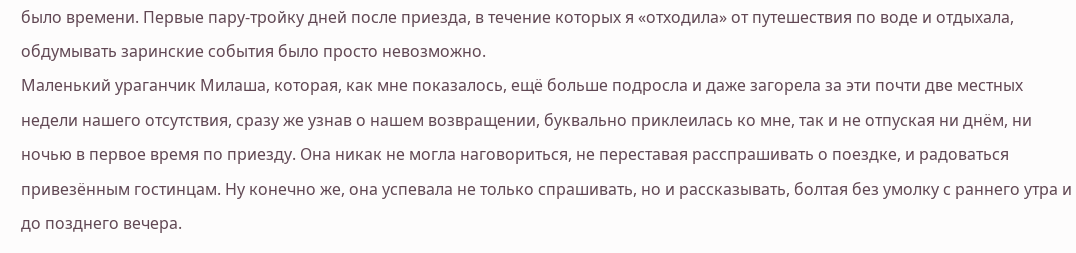было времени. Первые пару-тройку дней после приезда, в течение которых я «отходила» от путешествия по воде и отдыхала, обдумывать заринские события было просто невозможно.
Маленький ураганчик Милаша, которая, как мне показалось, ещё больше подросла и даже загорела за эти почти две местных недели нашего отсутствия, сразу же узнав о нашем возвращении, буквально приклеилась ко мне, так и не отпуская ни днём, ни ночью в первое время по приезду. Она никак не могла наговориться, не переставая расспрашивать о поездке, и радоваться привезённым гостинцам. Ну конечно же, она успевала не только спрашивать, но и рассказывать, болтая без умолку с раннего утра и до позднего вечера.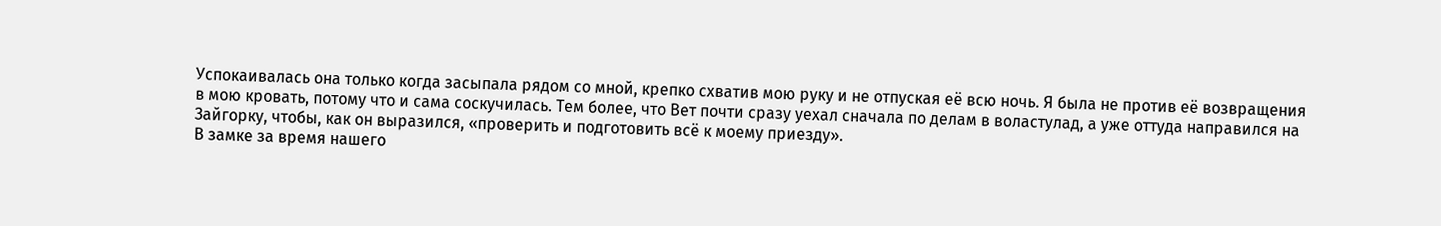Успокаивалась она только когда засыпала рядом со мной, крепко схватив мою руку и не отпуская её всю ночь. Я была не против её возвращения в мою кровать, потому что и сама соскучилась. Тем более, что Вет почти сразу уехал сначала по делам в воластулад, а уже оттуда направился на Зайгорку, чтобы, как он выразился, «проверить и подготовить всё к моему приезду».
В замке за время нашего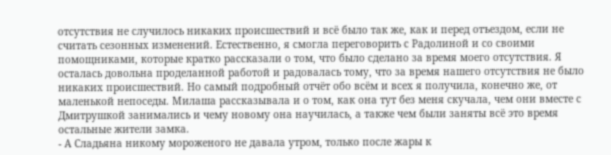отсутствия не случилось никаких происшествий и всё было так же, как и перед отъездом, если не считать сезонных изменений. Естественно, я смогла переговорить с Радолиной и со своими помощниками, которые кратко рассказали о том, что было сделано за время моего отсутствия. Я осталась довольна проделанной работой и радовалась тому, что за время нашего отсутствия не было никаких происшествий. Но самый подробный отчёт обо всём и всех я получила, конечно же, от маленькой непоседы. Милаша рассказывала и о том, как она тут без меня скучала, чем они вместе с Дмитрушкой занимались и чему новому она научилась, а также чем были заняты всё это время остальные жители замка.
- А Сладьяна никому мороженого не давала утром, только после жары к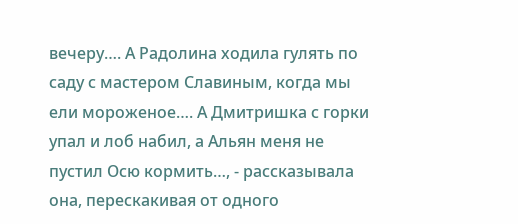вечеру…. А Радолина ходила гулять по саду с мастером Славиным, когда мы ели мороженое…. А Дмитришка с горки упал и лоб набил, а Альян меня не пустил Осю кормить…, - рассказывала она, перескакивая от одного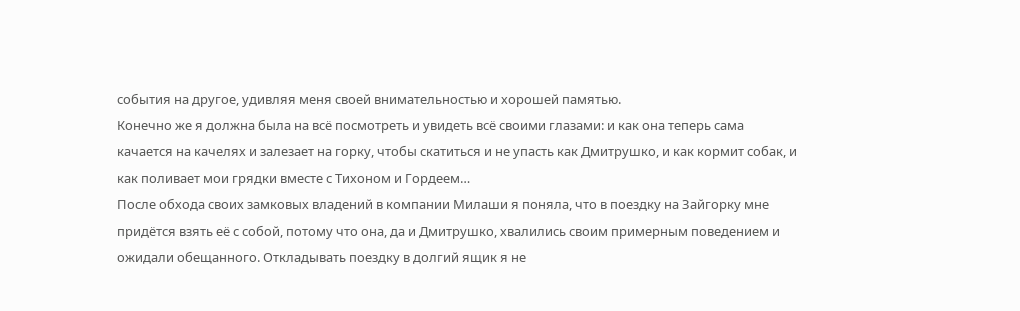события на другое, удивляя меня своей внимательностью и хорошей памятью.
Конечно же я должна была на всё посмотреть и увидеть всё своими глазами: и как она теперь сама качается на качелях и залезает на горку, чтобы скатиться и не упасть как Дмитрушко, и как кормит собак, и как поливает мои грядки вместе с Тихоном и Гордеем…
После обхода своих замковых владений в компании Милаши я поняла, что в поездку на Зайгорку мне придётся взять её с собой, потому что она, да и Дмитрушко, хвалились своим примерным поведением и ожидали обещанного. Откладывать поездку в долгий ящик я не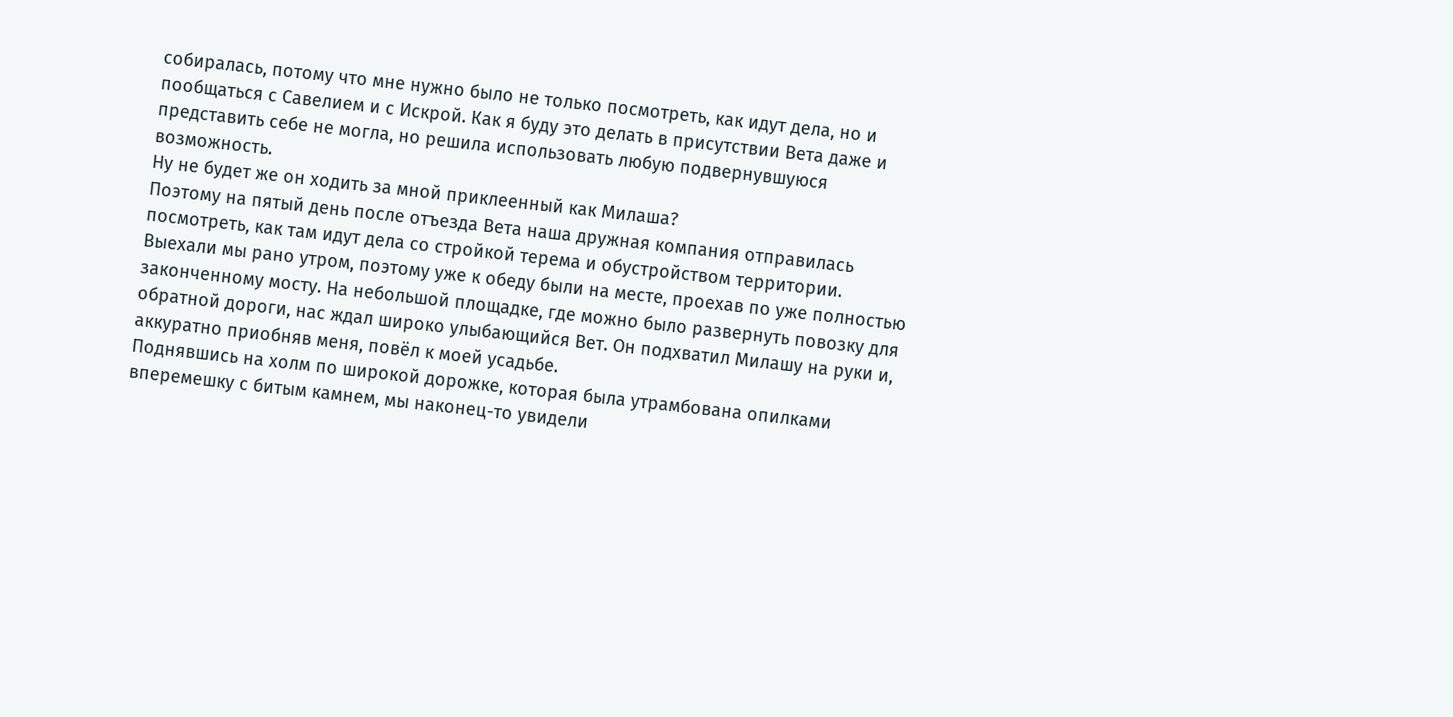собиралась, потому что мне нужно было не только посмотреть, как идут дела, но и пообщаться с Савелием и с Искрой. Как я буду это делать в присутствии Вета даже и представить себе не могла, но решила использовать любую подвернувшуюся возможность.
Ну не будет же он ходить за мной приклеенный как Милаша?
Поэтому на пятый день после отъезда Вета наша дружная компания отправилась посмотреть, как там идут дела со стройкой терема и обустройством территории. Выехали мы рано утром, поэтому уже к обеду были на месте, проехав по уже полностью законченному мосту. На небольшой площадке, где можно было развернуть повозку для обратной дороги, нас ждал широко улыбающийся Вет. Он подхватил Милашу на руки и, аккуратно приобняв меня, повёл к моей усадьбе.
Поднявшись на холм по широкой дорожке, которая была утрамбована опилками вперемешку с битым камнем, мы наконец-то увидели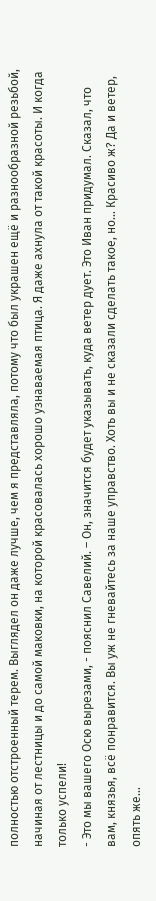полностью отстроенный терем. Выглядел он даже лучше, чем я представляла, потому что был украшен ещё и разнообразной резьбой, начиная от лестницы и до самой маковки, на которой красовалась хорошо узнаваемая птица. Я даже ахнула от такой красоты. И когда только успели!
- Это мы вашего Осю вырезами, - пояснил Савелий. – Он, значится будет указывать, куда ветер дует. Это Иван придумал. Сказал, что вам, князья, всё понравится. Вы уж не гневайтесь за наше управство. Хоть вы и не сказали сделать такое, но… Красиво ж? Да и ветер, опять же…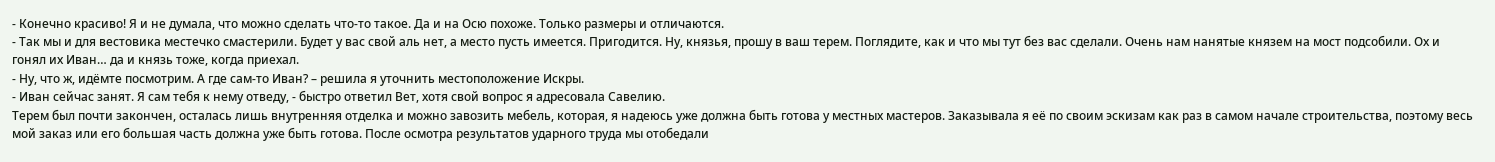- Конечно красиво! Я и не думала, что можно сделать что-то такое. Да и на Осю похоже. Только размеры и отличаются.
- Так мы и для вестовика местечко смастерили. Будет у вас свой аль нет, а место пусть имеется. Пригодится. Ну, князья, прошу в ваш терем. Поглядите, как и что мы тут без вас сделали. Очень нам нанятые князем на мост подсобили. Ох и гонял их Иван… да и князь тоже, когда приехал.
- Ну, что ж, идёмте посмотрим. А где сам-то Иван? – решила я уточнить местоположение Искры.
- Иван сейчас занят. Я сам тебя к нему отведу, - быстро ответил Вет, хотя свой вопрос я адресовала Савелию.
Терем был почти закончен, осталась лишь внутренняя отделка и можно завозить мебель, которая, я надеюсь уже должна быть готова у местных мастеров. Заказывала я её по своим эскизам как раз в самом начале строительства, поэтому весь мой заказ или его большая часть должна уже быть готова. После осмотра результатов ударного труда мы отобедали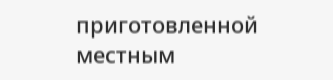приготовленной местным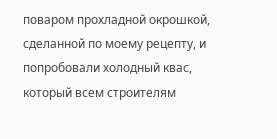поваром прохладной окрошкой, сделанной по моему рецепту, и попробовали холодный квас, который всем строителям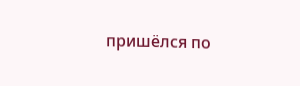пришёлся по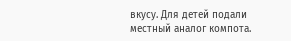вкусу. Для детей подали местный аналог компота.